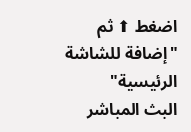اضغط ⬆ ثم "إضافة للشاشة الرئيسية"
البث المباشر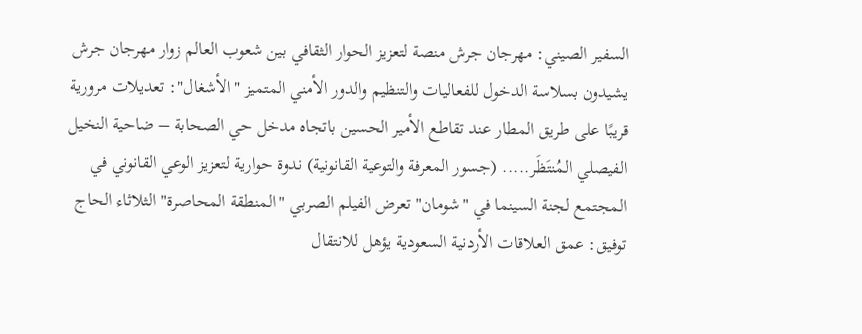السفير الصيني: مهرجان جرش منصة لتعزيز الحوار الثقافي بين شعوب العالم زوار مهرجان جرش يشيدون بسلاسة الدخول للفعاليات والتنظيم والدور الأمني المتميز "الأشغال": تعديلات مرورية قريبًا على طريق المطار عند تقاطع الأمير الحسين باتجاه مدخل حي الصحابة – ضاحية النخيل الفيصلي المُنتَظَر..... (جسور المعرفة والتوعية القانونية) ندوة حوارية لتعزيز الوعي القانوني في المجتمع لجنة السينما في "شومان" تعرض الفيلم الصربي "المنطقة المحاصرة" الثلاثاء الحاج توفيق: عمق العلاقات الأردنية السعودية يؤهل للانتقال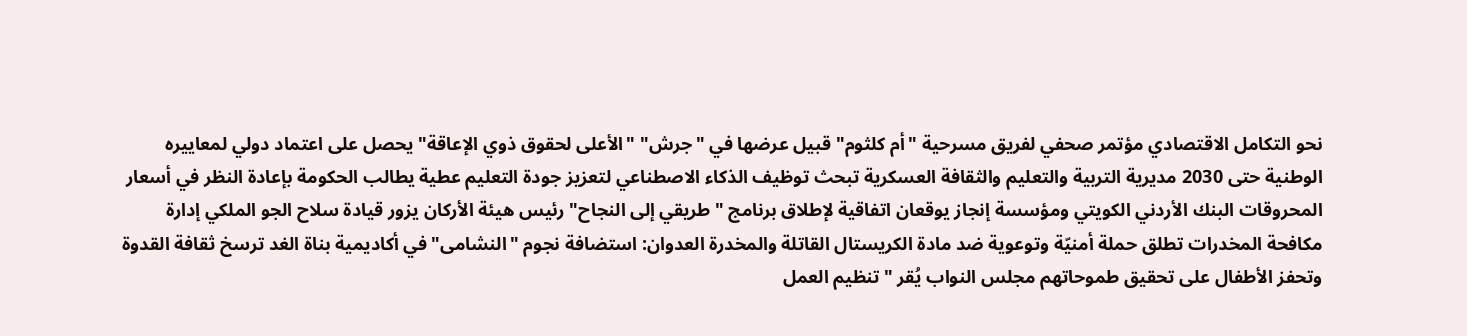نحو التكامل الاقتصادي مؤتمر صحفي لفريق مسرحية "أم كلثوم" قبيل عرضها في "جرش" "الأعلى لحقوق ذوي الإعاقة" يحصل على اعتماد دولي لمعاييره الوطنية حتى 2030 مديرية التربية والتعليم والثقافة العسكرية تبحث توظيف الذكاء الاصطناعي لتعزيز جودة التعليم عطية يطالب الحكومة بإعادة النظر في أسعار المحروقات البنك الأردني الكويتي ومؤسسة إنجاز يوقعان اتفاقية لإطلاق برنامج "طريقي إلى النجاح" رئيس هيئة الأركان يزور قيادة سلاح الجو الملكي إدارة مكافحة المخدرات تطلق حملة أمنيّة وتوعوية ضد مادة الكريستال القاتلة والمخدرة العدوان: استضافة نجوم "النشامى" في أكاديمية بناة الغد ترسخ ثقافة القدوة وتحفز الأطفال على تحقيق طموحاتهم مجلس النواب يُقر "تنظيم العمل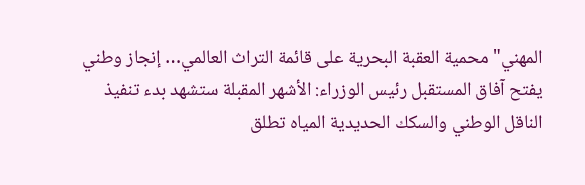المهني" محمية العقبة البحرية على قائمة التراث العالمي… إنجاز وطني يفتح آفاق المستقبل رئيس الوزراء: الأشهر المقبلة ستشهد بدء تنفيذ الناقل الوطني والسكك الحديدية المياه تطلق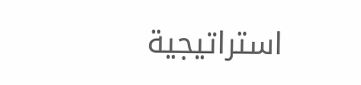استراتيجية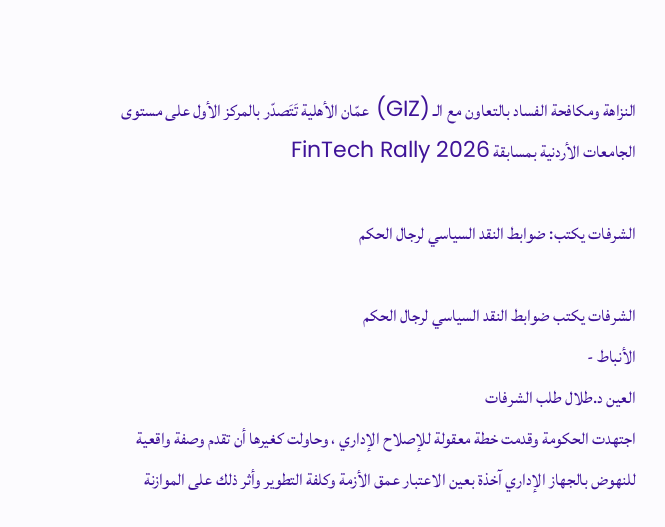النزاهة ومكافحة الفساد بالتعاون مع الـ (GIZ) عمّان الأهلية تَتَصدّر بالمركز الأول على مستوى الجامعات الأردنية بمسابقة FinTech Rally 2026

الشرفات يكتب: ضوابط النقد السياسي لرجال الحكم

الشرفات يكتب ضوابط النقد السياسي لرجال الحكم
الأنباط -
العين د.طلال طلب الشرفات
اجتهدت الحكومة وقدمت خطة معقولة للإصلاح الإداري ، وحاولت كغيرها أن تقدم وصفة واقعية للنهوض بالجهاز الإداري آخذة بعين الاعتبار عمق الأزمة وكلفة التطوير وأثر ذلك على الموازنة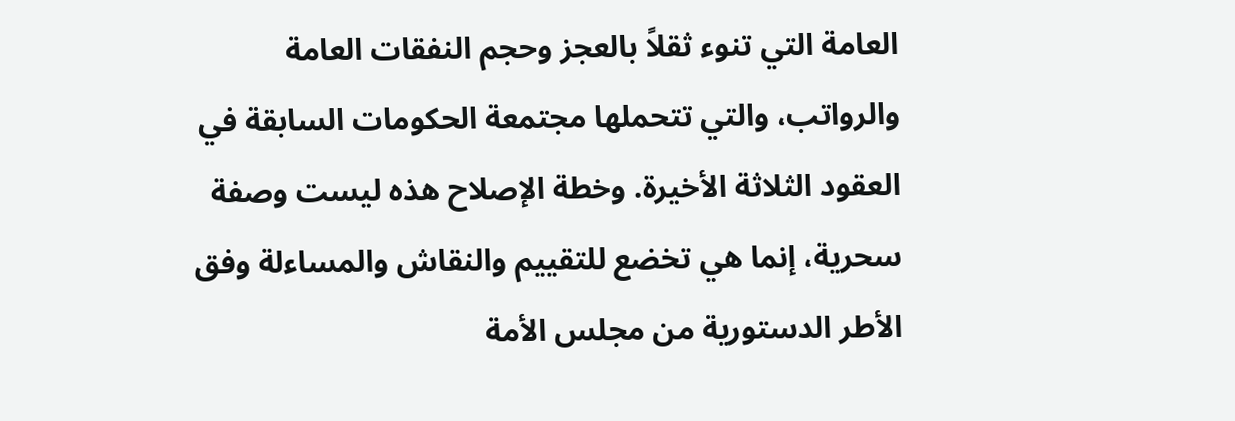العامة التي تنوء ثقلاً بالعجز وحجم النفقات العامة والرواتب، والتي تتحملها مجتمعة الحكومات السابقة في العقود الثلاثة الأخيرة. وخطة الإصلاح هذه ليست وصفة سحرية، إنما هي تخضع للتقييم والنقاش والمساءلة وفق الأطر الدستورية من مجلس الأمة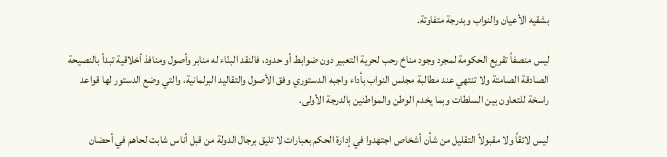بشقيه الأعيان والنواب وبدرجة متفاوتة.

ليس منصفاً تقريع الحكومة لمجرد وجود مناخ رحب لحرية التعبير دون ضوابط أو حدود، فالنقد البنّاء له منابر وأصول ومنافذ أخلاقية تبدأ بالنصيحة الصادقة الصامتة ولا تنتهي عند مطالبة مجلس النواب بأداء واجبه الدستوري وفق الأصول والتقاليد البرلمانية، والتي وضع الدستور لها قواعد راسخة للتعاون بين السلطات وبما يخدم الوطن والمواطنين بالدرجة الأولى.

ليس لائقاً ولا مقبولاً التقليل من شأن أشخاص اجتهدوا في إدارة الحكم بعبارات لا تليق برجال الدولة من قبل أناس شابت لحاهم في أحضان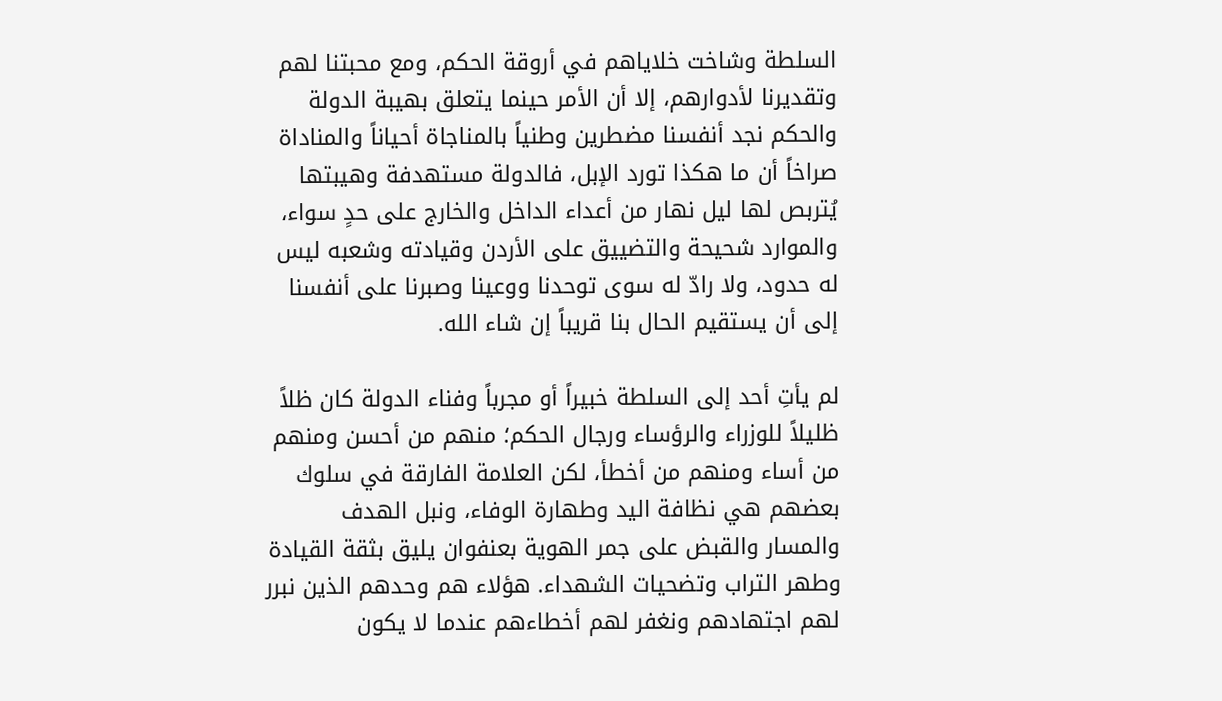السلطة وشاخت خلاياهم في أروقة الحكم، ومع محبتنا لهم وتقديرنا لأدوارهم، إلا أن الأمر حينما يتعلق بهيبة الدولة والحكم نجد أنفسنا مضطرين وطنياً بالمناجاة أحياناً والمناداة صراخاً أن ما هكذا تورد الإبل، فالدولة مستهدفة وهيبتها يُتربص لها ليل نهار من أعداء الداخل والخارج على حدٍ سواء، والموارد شحيحة والتضييق على الأردن وقيادته وشعبه ليس له حدود، ولا رادّ له سوى توحدنا ووعينا وصبرنا على أنفسنا إلى أن يستقيم الحال بنا قريباً إن شاء الله.

لم يأتِ أحد إلى السلطة خبيراً أو مجرباً وفناء الدولة كان ظلاً ظليلاً للوزراء والرؤساء ورجال الحكم؛ منهم من أحسن ومنهم من أساء ومنهم من أخطأ، لكن العلامة الفارقة في سلوك بعضهم هي نظافة اليد وطهارة الوفاء، ونبل الهدف والمسار والقبض على جمر الهوية بعنفوان يليق بثقة القيادة وطهر التراب وتضحيات الشهداء. هؤلاء هم وحدهم الذين نبرر لهم اجتهادهم ونغفر لهم أخطاءهم عندما لا يكون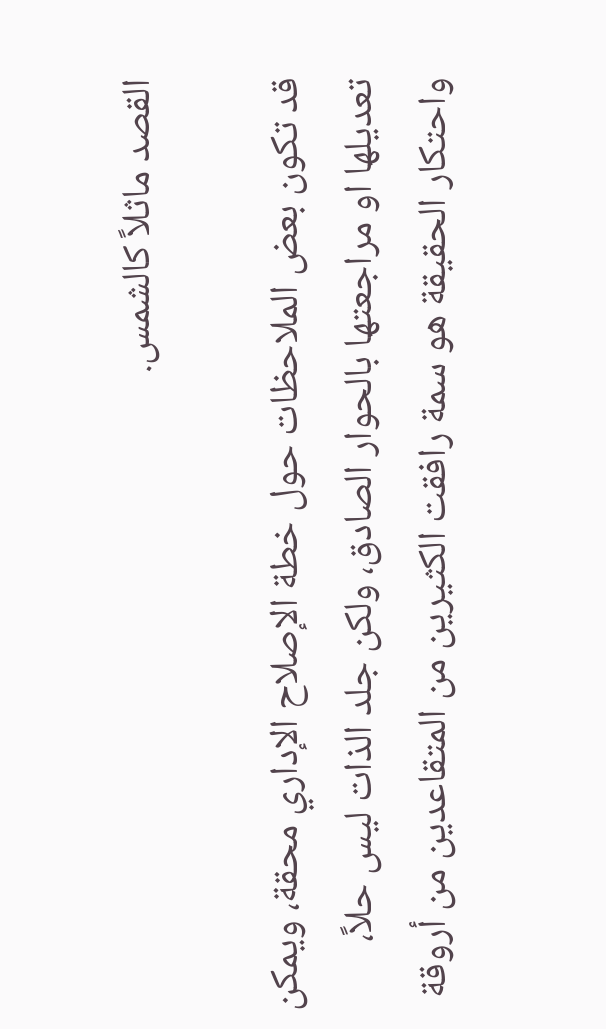القصد ماثلاً كالشمس.

قد تكون بعض الملاحظات حول خطة الإصلاح الإداري محقة، ويمكن تعديلها او مراجعتها بالحوار الصادق، ولكن جلد الذات ليس حلاً، واحتكار الحقيقة هو سمة رافقت الكثيرين من المتقاعدين من أروقة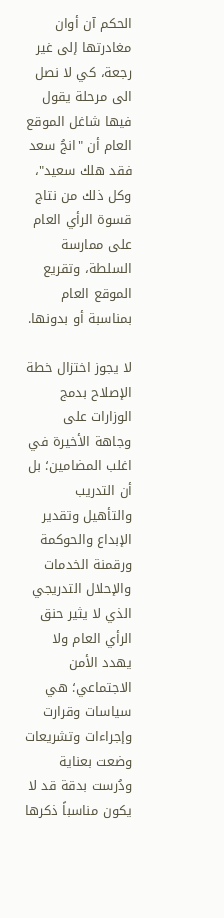الحكم آن أوان مغادرتها إلى غير رجعة، كي لا نصل الى مرحلة يقول فيها شاغل الموقع العام أن "انجُ سعد فقد هلك سعيد"، وكل ذلك من نتاج قسوة الرأي العام على ممارسة السلطة، وتقريع الموقع العام بمناسبة أو بدونها.

لا يجوز اختزال خطة الإصلاح بدمج الوزارات على وجاهة الأخيرة في اغلب المضامين؛ بل أن التدريب والتأهيل وتقدير الإبداع والحوكمة ورقمنة الخدمات والإحلال التدريجي الذي لا يثير حنق الرأي العام ولا يهدد الأمن الاجتماعي؛ هي سياسات وقرارت وإجراءات وتشريعات وضعت بعناية ودُرست بدقة قد لا يكون مناسباً ذكرها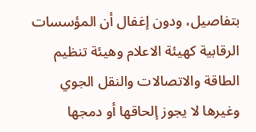بتفاصيل، ودون إغفال أن المؤسسات الرقابية كهيئة الاعلام وهيئة تنظيم الطاقة والاتصالات والنقل الجوي وغيرها لا يجوز إلحاقها أو دمجها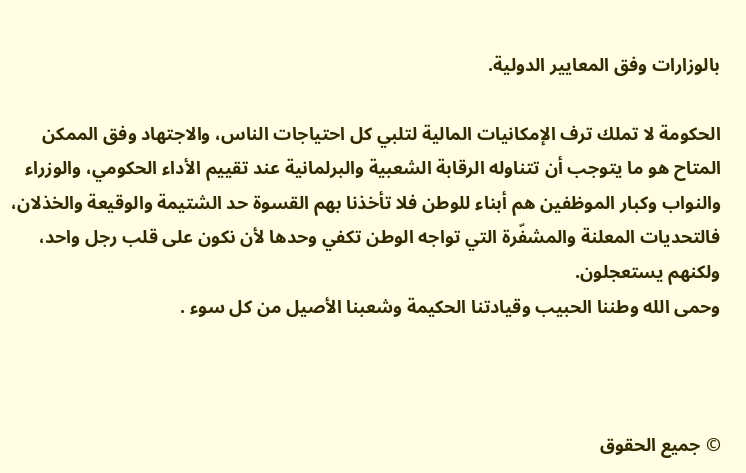بالوزارات وفق المعايير الدولية.

الحكومة لا تملك ترف الإمكانيات المالية لتلبي كل احتياجات الناس، والاجتهاد وفق الممكن المتاح هو ما يتوجب أن تتناوله الرقابة الشعبية والبرلمانية عند تقييم الأداء الحكومي، والوزراء والنواب وكبار الموظفين هم أبناء للوطن فلا تأخذنا بهم القسوة حد الشتيمة والوقيعة والخذلان، فالتحديات المعلنة والمشفّرة التي تواجه الوطن تكفي وحدها لأن نكون على قلب رجل واحد، ولكنهم يستعجلون.
وحمى الله وطننا الحبيب وقيادتنا الحكيمة وشعبنا الأصيل من كل سوء .



© جميع الحقوق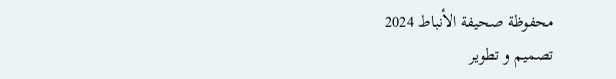محفوظة صحيفة الأنباط 2024
تصميم و تطوير